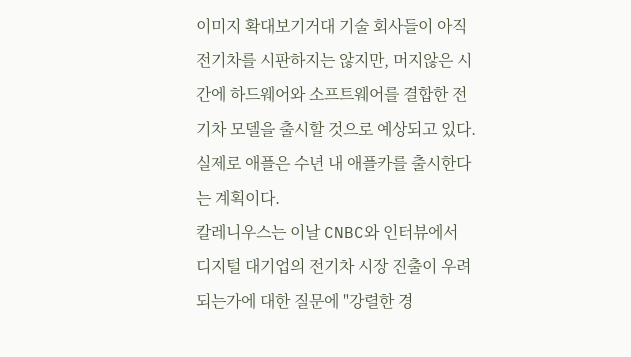이미지 확대보기거대 기술 회사들이 아직 전기차를 시판하지는 않지만, 머지않은 시간에 하드웨어와 소프트웨어를 결합한 전기차 모델을 출시할 것으로 예상되고 있다. 실제로 애플은 수년 내 애플카를 출시한다는 계획이다.
칼레니우스는 이날 CNBC와 인터뷰에서 디지털 대기업의 전기차 시장 진출이 우려되는가에 대한 질문에 "강렬한 경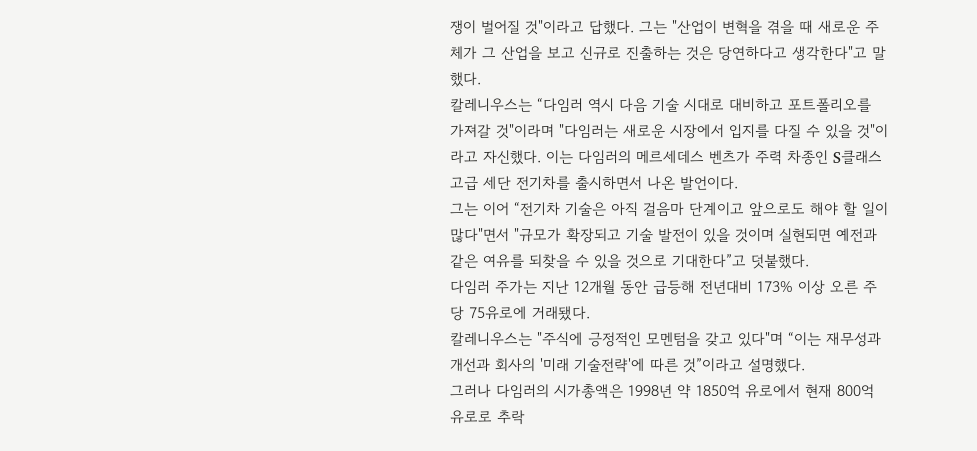쟁이 벌어질 것"이라고 답했다. 그는 "산업이 변혁을 겪을 때 새로운 주체가 그 산업을 보고 신규로 진출하는 것은 당연하다고 생각한다"고 말했다.
칼레니우스는 “다임러 역시 다음 기술 시대로 대비하고 포트폴리오를 가져갈 것"이라며 "다임러는 새로운 시장에서 입지를 다질 수 있을 것"이라고 자신했다. 이는 다임러의 메르세데스 벤츠가 주력 차종인 S클래스 고급 세단 전기차를 출시하면서 나온 발언이다.
그는 이어 “전기차 기술은 아직 걸음마 단계이고 앞으로도 해야 할 일이 많다"면서 "규모가 확장되고 기술 발전이 있을 것이며 실현되면 예전과 같은 여유를 되찾을 수 있을 것으로 기대한다”고 덧붙했다.
다임러 주가는 지난 12개월 동안 급등해 전년대비 173% 이상 오른 주당 75유로에 거래됐다.
칼레니우스는 "주식에 긍정적인 모멘텀을 갖고 있다"며 “이는 재무성과 개선과 회사의 '미래 기술전략'에 따른 것”이라고 설명했다.
그러나 다임러의 시가총액은 1998년 약 1850억 유로에서 현재 800억 유로로 추락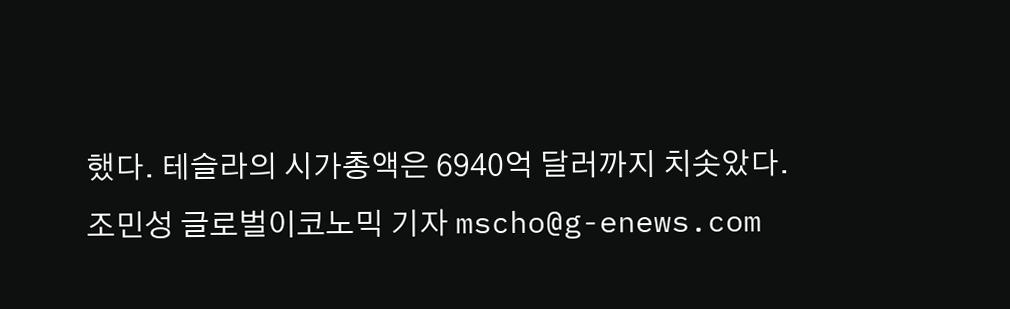했다. 테슬라의 시가총액은 6940억 달러까지 치솟았다.
조민성 글로벌이코노믹 기자 mscho@g-enews.com